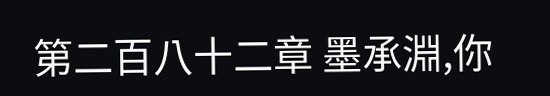第二百八十二章 墨承淵,你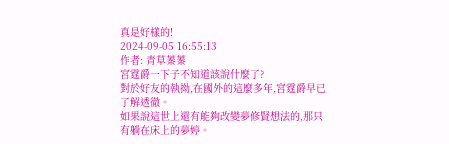真是好樣的!
2024-09-05 16:55:13
作者: 青草蓁蓁
宮霆爵一下子不知道該說什麼了?
對於好友的執拗,在國外的這麼多年,宮霆爵早已了解透徹。
如果說這世上還有能夠改變夢修賢想法的,那只有躺在床上的夢婷。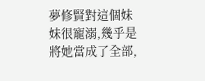夢修賢對這個妹妹很寵溺,幾乎是將她當成了全部,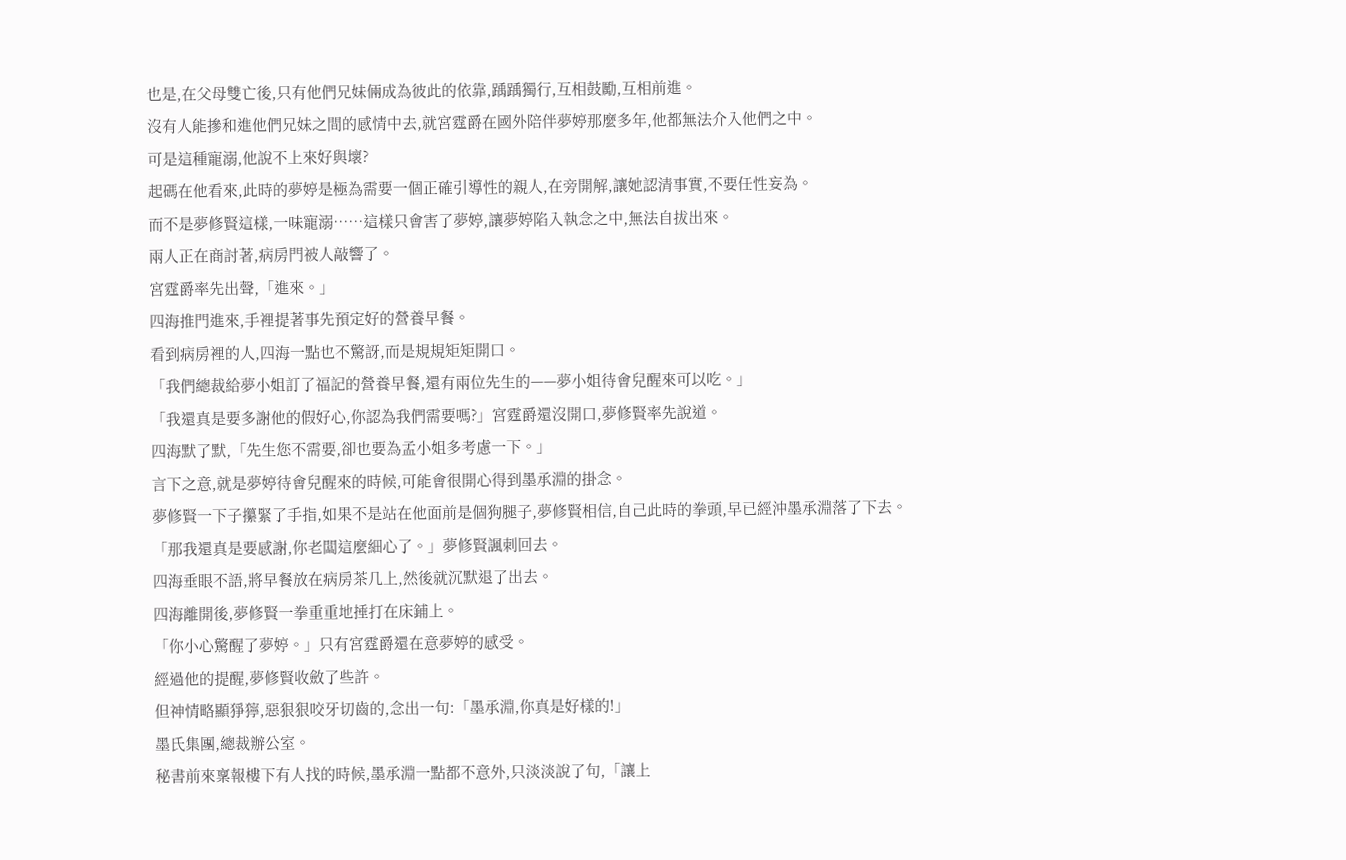也是,在父母雙亡後,只有他們兄妹倆成為彼此的依靠,踽踽獨行,互相鼓勵,互相前進。
沒有人能摻和進他們兄妹之間的感情中去,就宮霆爵在國外陪伴夢婷那麼多年,他都無法介入他們之中。
可是這種寵溺,他說不上來好與壞?
起碼在他看來,此時的夢婷是極為需要一個正確引導性的親人,在旁開解,讓她認清事實,不要任性妄為。
而不是夢修賢這樣,一味寵溺……這樣只會害了夢婷,讓夢婷陷入執念之中,無法自拔出來。
兩人正在商討著,病房門被人敲響了。
宮霆爵率先出聲,「進來。」
四海推門進來,手裡提著事先預定好的營養早餐。
看到病房裡的人,四海一點也不驚訝,而是規規矩矩開口。
「我們總裁給夢小姐訂了福記的營養早餐,還有兩位先生的——夢小姐待會兒醒來可以吃。」
「我還真是要多謝他的假好心,你認為我們需要嗎?」宮霆爵還沒開口,夢修賢率先說道。
四海默了默,「先生您不需要,卻也要為孟小姐多考慮一下。」
言下之意,就是夢婷待會兒醒來的時候,可能會很開心得到墨承淵的掛念。
夢修賢一下子攥緊了手指,如果不是站在他面前是個狗腿子,夢修賢相信,自己此時的拳頭,早已經沖墨承淵落了下去。
「那我還真是要感謝,你老闆這麼細心了。」夢修賢諷刺回去。
四海垂眼不語,將早餐放在病房茶几上,然後就沉默退了出去。
四海離開後,夢修賢一拳重重地捶打在床鋪上。
「你小心驚醒了夢婷。」只有宮霆爵還在意夢婷的感受。
經過他的提醒,夢修賢收斂了些許。
但神情略顯猙獰,惡狠狠咬牙切齒的,念出一句:「墨承淵,你真是好樣的!」
墨氏集團,總裁辦公室。
秘書前來稟報樓下有人找的時候,墨承淵一點都不意外,只淡淡說了句,「讓上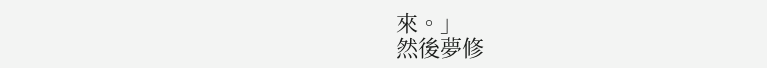來。」
然後夢修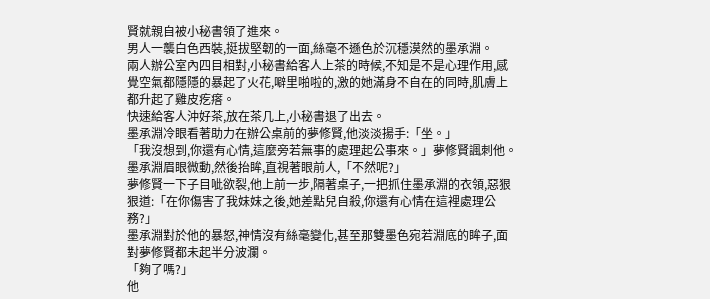賢就親自被小秘書領了進來。
男人一襲白色西裝,挺拔堅韌的一面,絲毫不遜色於沉穩漠然的墨承淵。
兩人辦公室內四目相對,小秘書給客人上茶的時候,不知是不是心理作用,感覺空氣都隱隱的暴起了火花,噼里啪啦的,激的她滿身不自在的同時,肌膚上都升起了雞皮疙瘩。
快速給客人沖好茶,放在茶几上,小秘書退了出去。
墨承淵冷眼看著助力在辦公桌前的夢修賢,他淡淡揚手:「坐。」
「我沒想到,你還有心情,這麼旁若無事的處理起公事來。」夢修賢諷刺他。
墨承淵眉眼微動,然後抬眸,直視著眼前人,「不然呢?」
夢修賢一下子目呲欲裂,他上前一步,隔著桌子,一把抓住墨承淵的衣領,惡狠狠道:「在你傷害了我妹妹之後,她差點兒自殺,你還有心情在這裡處理公務?」
墨承淵對於他的暴怒,神情沒有絲毫變化,甚至那雙墨色宛若淵底的眸子,面對夢修賢都未起半分波瀾。
「夠了嗎?」
他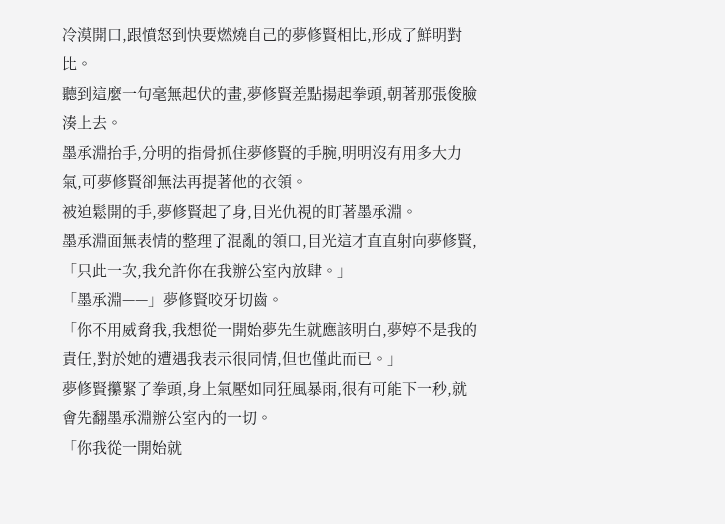冷漠開口,跟憤怒到快要燃燒自己的夢修賢相比,形成了鮮明對比。
聽到這麼一句毫無起伏的畫,夢修賢差點揚起拳頭,朝著那張俊臉湊上去。
墨承淵抬手,分明的指骨抓住夢修賢的手腕,明明沒有用多大力氣,可夢修賢卻無法再提著他的衣領。
被迫鬆開的手,夢修賢起了身,目光仇視的盯著墨承淵。
墨承淵面無表情的整理了混亂的領口,目光這才直直射向夢修賢,「只此一次,我允許你在我辦公室內放肆。」
「墨承淵——」夢修賢咬牙切齒。
「你不用威脅我,我想從一開始夢先生就應該明白,夢婷不是我的責任,對於她的遭遇我表示很同情,但也僅此而已。」
夢修賢攥緊了拳頭,身上氣壓如同狂風暴雨,很有可能下一秒,就會先翻墨承淵辦公室內的一切。
「你我從一開始就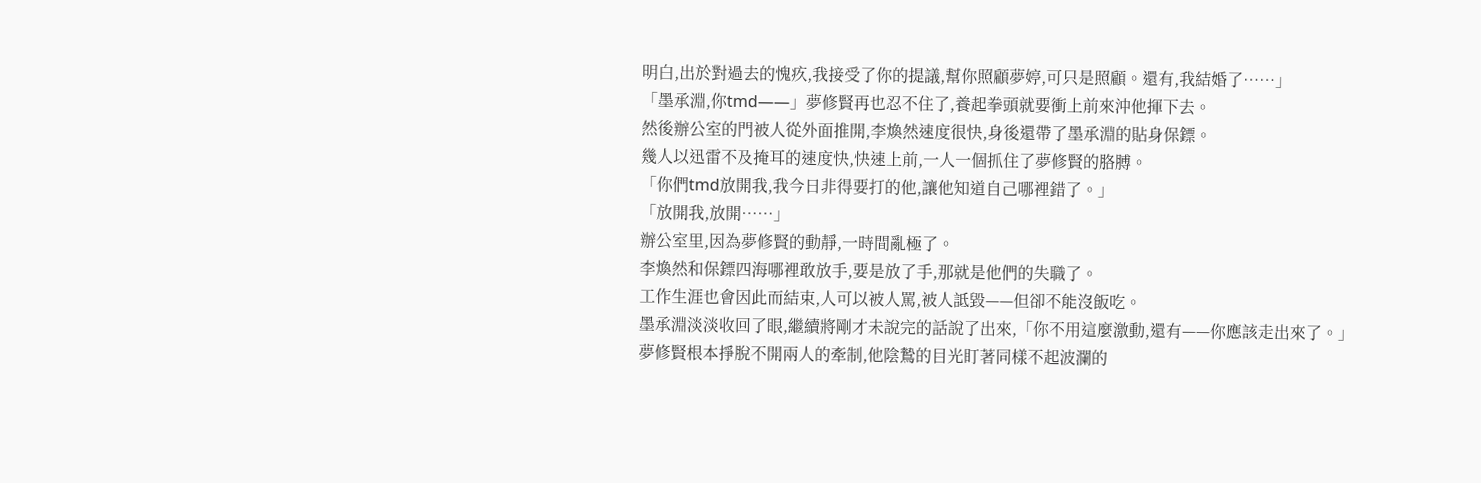明白,出於對過去的愧疚,我接受了你的提議,幫你照顧夢婷,可只是照顧。還有,我結婚了……」
「墨承淵,你tmd——」夢修賢再也忍不住了,養起拳頭就要衝上前來沖他揮下去。
然後辦公室的門被人從外面推開,李煥然速度很快,身後還帶了墨承淵的貼身保鏢。
幾人以迅雷不及掩耳的速度快,快速上前,一人一個抓住了夢修賢的胳膊。
「你們tmd放開我,我今日非得要打的他,讓他知道自己哪裡錯了。」
「放開我,放開……」
辦公室里,因為夢修賢的動靜,一時間亂極了。
李煥然和保鏢四海哪裡敢放手,要是放了手,那就是他們的失職了。
工作生涯也會因此而結束,人可以被人罵,被人詆毀——但卻不能沒飯吃。
墨承淵淡淡收回了眼,繼續將剛才未說完的話說了出來,「你不用這麼激動,還有——你應該走出來了。」
夢修賢根本掙脫不開兩人的牽制,他陰鷙的目光盯著同樣不起波瀾的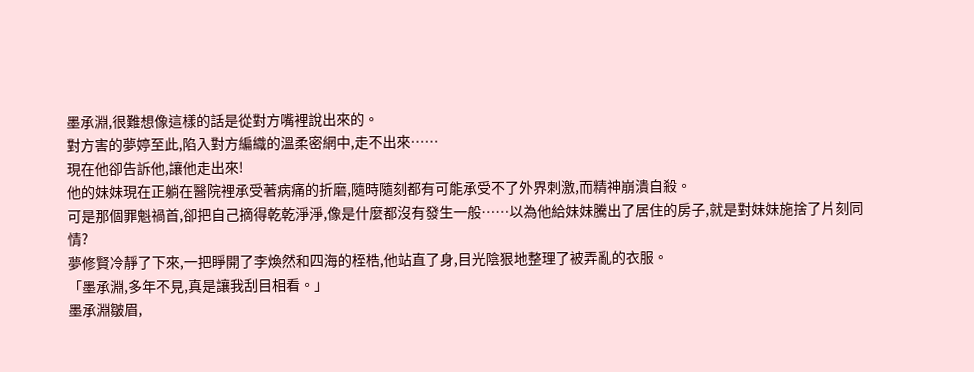墨承淵,很難想像這樣的話是從對方嘴裡說出來的。
對方害的夢婷至此,陷入對方編織的溫柔密網中,走不出來……
現在他卻告訴他,讓他走出來!
他的妹妹現在正躺在醫院裡承受著病痛的折磨,隨時隨刻都有可能承受不了外界刺激,而精神崩潰自殺。
可是那個罪魁禍首,卻把自己摘得乾乾淨淨,像是什麼都沒有發生一般……以為他給妹妹騰出了居住的房子,就是對妹妹施捨了片刻同情?
夢修賢冷靜了下來,一把睜開了李煥然和四海的桎梏,他站直了身,目光陰狠地整理了被弄亂的衣服。
「墨承淵,多年不見,真是讓我刮目相看。」
墨承淵皺眉,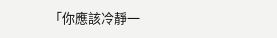「你應該冷靜一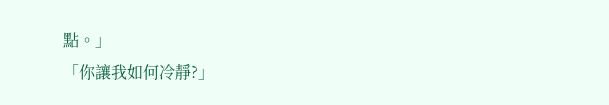點。」
「你讓我如何冷靜?」